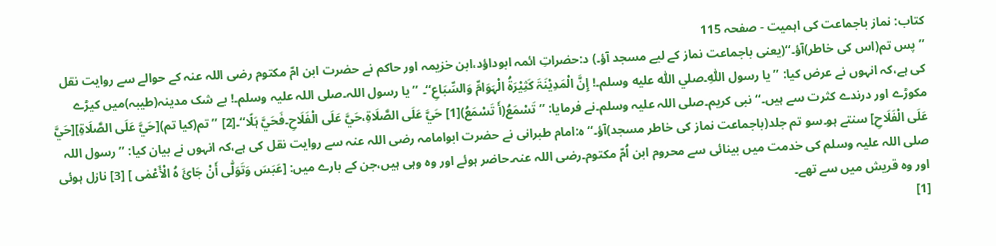کتاب: نماز باجماعت کی اہمیت - صفحہ 115
’’پس تم(اس کی خاطر)آؤ۔‘‘(یعنی باجماعت نماز کے لیے مسجد آؤ۔) د:حضراتِ ائمہ ابوداؤد،ابن خزیمہ اور حاکم نے حضرت ابن امّ مکتوم رضی اللہ عنہ کے حوالے سے روایت نقل کی ہے،کہ انہوں نے عرض کیا: ’’ یا رسول اللّٰهِ۔صلي اللّٰه عليه وسلم۔! إِنَّ الْمَدِیْنَۃَ کَثِیْرَۃُ الْہَوَامِّ وَالسِّبَاعِ‘‘۔ ’’یا رسول اللہ۔صلی اللہ علیہ وسلم۔! بے شک مدینہ(طیبہ)میں کیڑے مکوڑے اور درندے کثرت سے ہیں۔‘‘ نبی کریم۔صلی اللہ علیہ وسلم۔نے فرمایا: ’’ تَسْمَعُ(أَ تَسْمَعُ)[1] حَيَّ عَلَی الصَّلَاۃِ،حَيَّ عَلَی الْفَلَاحِ۔فَحَيَّ ہَلًا‘‘۔[2] ’’تم(کیا تم)[حَيَّ عَلَی الصَّلَاۃِ][حَيَّ عَلَی الْفَلَاحِ] سنتے ہو۔سو تم جلد(باجماعت نماز کی خاطر مسجد)آؤ۔‘‘ ہ:امام طبرانی نے حضرت ابوامامہ رضی اللہ عنہ سے روایت نقل کی ہے،کہ انہوں نے بیان کیا: ’’رسول اللہ صلی اللہ علیہ وسلم کی خدمت میں بینائی سے محروم ابن اُمّ مکتوم۔رضی اللہ عنہ۔حاضر ہوئے اور وہ وہی ہیں،جن کے بارے میں: [عَبَسَ وَتَوَلّٰی أَنْ جَائَ ہُ الْأَعْمٰی ] [3] نازل ہوئی اور وہ قریش میں سے تھے۔
[1]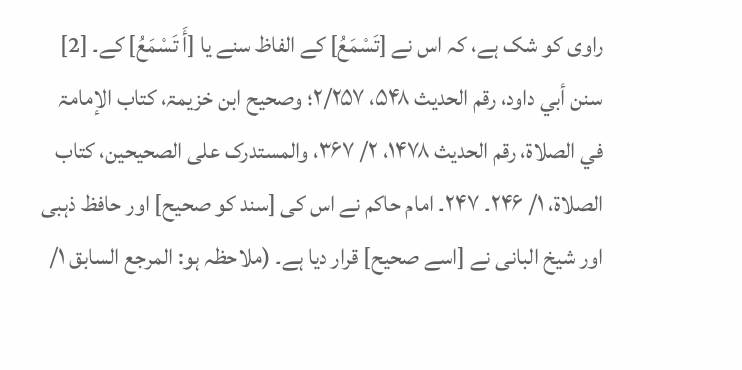راوی کو شک ہے، کہ اس نے [تَسْمَعُ] کے الفاظ سنے یا [أَ تَسْمَعُ] کے۔ [2] سنن أبي داود، رقم الحدیث ۵۴۸، ۲/۲۵۷؛ وصحیح ابن خزیمۃ، کتاب الإمامۃ في الصلاۃ، رقم الحدیث ۱۴۷۸، ۲/ ۳۶۷، والمستدرک علی الصحیحین، کتاب الصلاۃ، ۱/ ۲۴۶۔ ۲۴۷۔ امام حاکم نے اس کی [سند کو صحیح] اور حافظ ذہبی اور شیخ البانی نے [اسے صحیح] قرار دیا ہے۔ (ملاحظہ ہو: المرجع السابق ۱/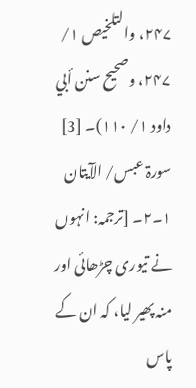۲۴۷، والتلخیص ۱/ ۲۴۷، وصحیح سنن أبي داود ۱/ ۱۱۰)۔ [3] سورۃ عبس/ الآیتان ۱۔۲۔ [ترجمہ: انہوں نے تیوری چڑھائی اور منہ پھیر لیا، کہ ان کے پاس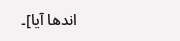اندھا آیا]۔